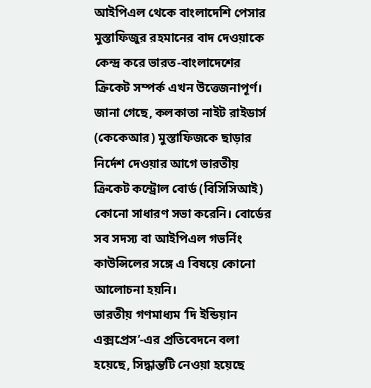আইপিএল থেকে বাংলাদেশি পেসার মুস্তাফিজুর রহমানের বাদ দেওয়াকে কেন্দ্র করে ভারত-বাংলাদেশের ক্রিকেট সম্পর্ক এখন উত্তেজনাপূর্ণ।
জানা গেছে, কলকাতা নাইট রাইডার্স (কেকেআর) মুস্তাফিজকে ছাড়ার নির্দেশ দেওয়ার আগে ভারতীয় ক্রিকেট কন্ট্রোল বোর্ড (বিসিসিআই) কোনো সাধারণ সভা করেনি। বোর্ডের সব সদস্য বা আইপিএল গভর্নিং কাউন্সিলের সঙ্গে এ বিষয়ে কোনো আলোচনা হয়নি।
ভারতীয় গণমাধ্যম ‘দি ইন্ডিয়ান এক্সপ্রেস’-এর প্রতিবেদনে বলা হয়েছে, সিদ্ধান্তটি নেওয়া হয়েছে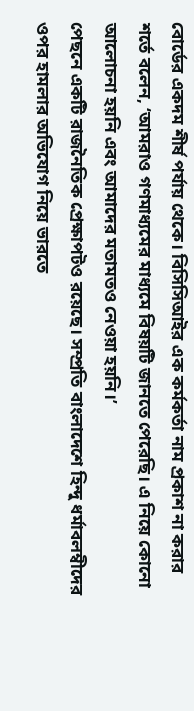বোর্ডের একদম শীর্ষ পর্যায় থেকে। বিসিসিআইর এক কর্মকর্তা নাম প্রকাশ না করার শর্তে বলেন, ‘আমরাও গণমাধ্যমের মাধ্যমে বিষয়টি জানতে পেরেছি। এ নিয়ে কোনো আলোচনা হয়নি এবং আমাদের মতামতও নেওয়া হয়নি।’
পেছনে একটি রাজনৈতিক প্রেক্ষাপটও রয়েছে। সম্প্রতি বাংলাদেশে হিন্দু ধর্মাবলম্বীদের ওপর হামলার অভিযোগ নিয়ে ভারতে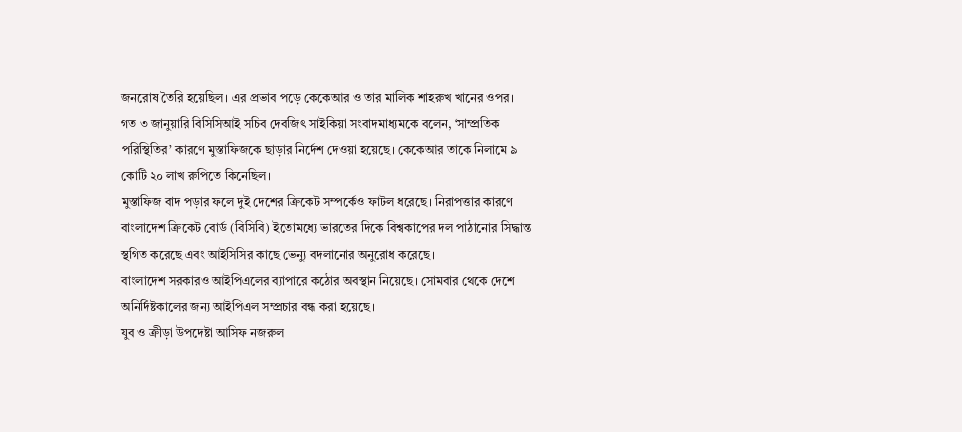জনরোষ তৈরি হয়েছিল। এর প্রভাব পড়ে কেকেআর ও তার মালিক শাহরুখ খানের ওপর।
গত ৩ জানুয়ারি বিসিসিআই সচিব দেবজিৎ সাইকিয়া সংবাদমাধ্যমকে বলেন, ‘সাম্প্রতিক পরিস্থিতির’ কারণে মুস্তাফিজকে ছাড়ার নির্দেশ দেওয়া হয়েছে। কেকেআর তাকে নিলামে ৯ কোটি ২০ লাখ রুপিতে কিনেছিল।
মুস্তাফিজ বাদ পড়ার ফলে দুই দেশের ক্রিকেট সম্পর্কেও ফাটল ধরেছে। নিরাপত্তার কারণে বাংলাদেশ ক্রিকেট বোর্ড (বিসিবি) ইতোমধ্যে ভারতের দিকে বিশ্বকাপের দল পাঠানোর সিদ্ধান্ত স্থগিত করেছে এবং আইসিসির কাছে ভেন্যু বদলানোর অনুরোধ করেছে।
বাংলাদেশ সরকারও আইপিএলের ব্যাপারে কঠোর অবস্থান নিয়েছে। সোমবার থেকে দেশে অনির্দিষ্টকালের জন্য আইপিএল সম্প্রচার বন্ধ করা হয়েছে।
যুব ও ক্রীড়া উপদেষ্টা আসিফ নজরুল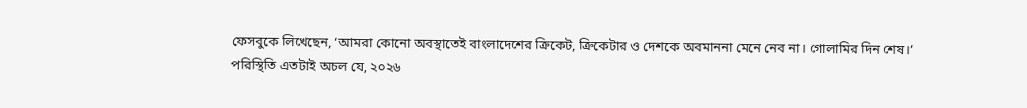ফেসবুকে লিখেছেন, ‘আমরা কোনো অবস্থাতেই বাংলাদেশের ক্রিকেট, ক্রিকেটার ও দেশকে অবমাননা মেনে নেব না। গোলামির দিন শেষ।’
পরিস্থিতি এতটাই অচল যে, ২০২৬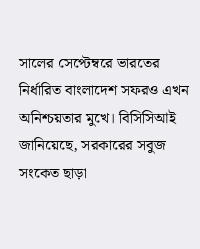সালের সেপ্টেম্বরে ভারতের নির্ধারিত বাংলাদেশ সফরও এখন অনিশ্চয়তার মুখে। বিসিসিআই জানিয়েছে, সরকারের সবুজ সংকেত ছাড়া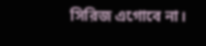সিরিজ এগোবে না।